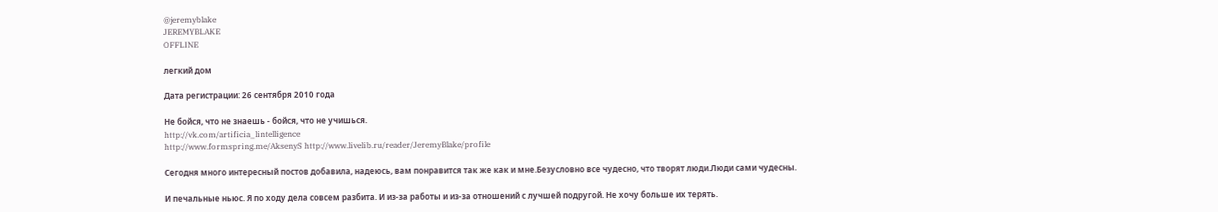@jeremyblake
JEREMYBLAKE
OFFLINE

легкий дом

Дата регистрации: 26 сентября 2010 года

Не бойся, что не знаешь - бойся, что не учишься.
http://vk.com/artificia_lintelligence
http://www.formspring.me/AksenyS http://www.livelib.ru/reader/JeremyBlake/profile

Сегодня много интересный постов добавила, надеюсь, вам понравится так же как и мне.Безусловно все чудесно, что творят люди.Люди сами чудесны.

И печальные ньюс. Я по ходу дела совсем разбита. И из-за работы и из-за отношений с лучшей подругой. Не хочу больше их терять.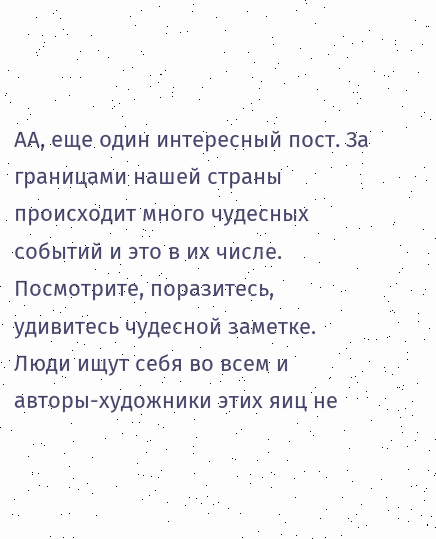АА, еще один интересный пост. За границами нашей страны происходит много чудесных событий и это в их числе. Посмотрите, поразитесь, удивитесь чудесной заметке. Люди ищут себя во всем и авторы-художники этих яиц не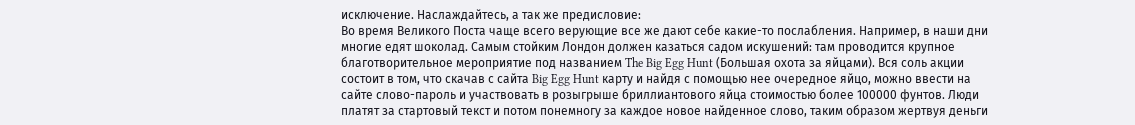исключение. Наслаждайтесь, а так же предисловие:
Во время Великого Поста чаще всего верующие все же дают себе какие-то послабления. Например, в наши дни многие едят шоколад. Самым стойким Лондон должен казаться садом искушений: там проводится крупное благотворительное мероприятие под названием The Big Egg Hunt (Большая охота за яйцами). Вся соль акции состоит в том, что скачав с сайта Big Egg Hunt карту и найдя с помощью нее очередное яйцо, можно ввести на сайте слово-пароль и участвовать в розыгрыше бриллиантового яйца стоимостью более 100000 фунтов. Люди платят за стартовый текст и потом понемногу за каждое новое найденное слово, таким образом жертвуя деньги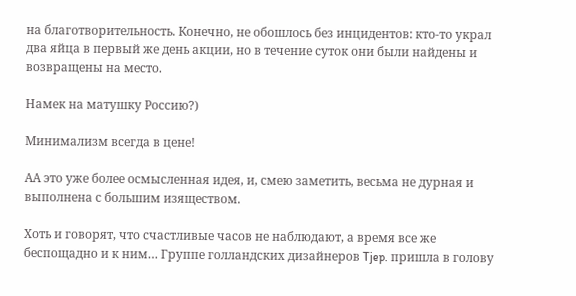на благотворительность. Конечно, не обошлось без инцидентов: кто-то украл два яйца в первый же день акции, но в течение суток они были найдены и возвращены на место.

Намек на матушку Россию?)

Минимализм всегда в цене!

АА это уже более осмысленная идея, и, смею заметить, весьма не дурная и выполнена с большим изяществом.

Хоть и говорят, что счастливые часов не наблюдают, а время все же беспощадно и к ним… Группе голландских дизайнеров Tjep. пришла в голову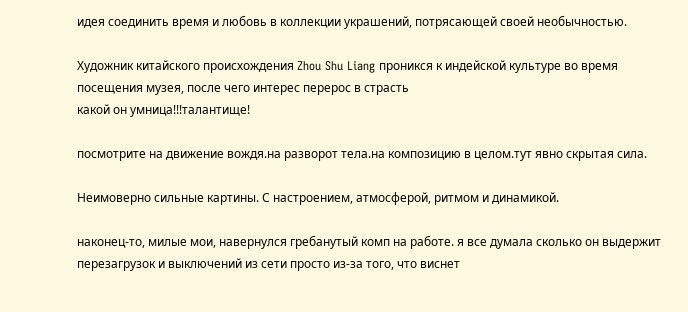идея соединить время и любовь в коллекции украшений, потрясающей своей необычностью.

Художник китайского происхождения Zhou Shu Liang проникся к индейской культуре во время посещения музея, после чего интерес перерос в страсть
какой он умница!!!талантище!

посмотрите на движение вождя.на разворот тела.на композицию в целом.тут явно скрытая сила.

Неимоверно сильные картины. С настроением, атмосферой, ритмом и динамикой.

наконец-то, милые мои, навернулся гребанутый комп на работе. я все думала сколько он выдержит перезагрузок и выключений из сети просто из-за того, что виснет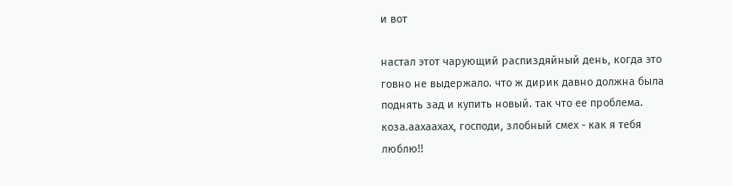и вот

настал этот чарующий распиздяйный день, когда это говно не выдержало. что ж дирик давно должна была поднять зад и купить новый. так что ее проблема. коза.аахаахах, господи, злобный смех - как я тебя люблю!!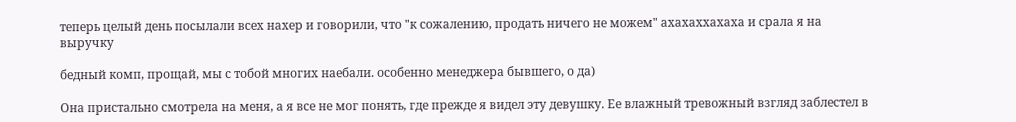теперь целый день посылали всех нахер и говорили, что "к сожалению, продать ничего не можем" ахахаххахаха и срала я на выручку

бедный комп, прощай, мы с тобой многих наебали. особенно менеджера бывшего, о да)

Она пристально смотрела на меня, а я все не мог понять, где прежде я видел эту девушку. Ее влажный тревожный взгляд заблестел в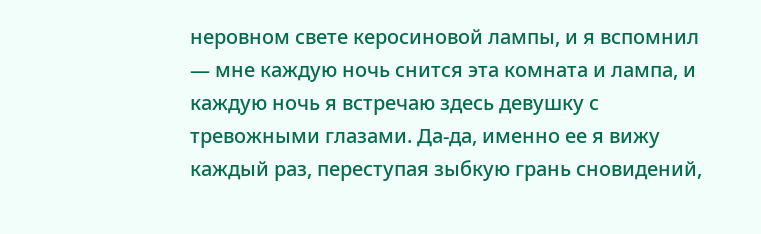неровном свете керосиновой лампы, и я вспомнил — мне каждую ночь снится эта комната и лампа, и каждую ночь я встречаю здесь девушку с тревожными глазами. Да-да, именно ее я вижу каждый раз, переступая зыбкую грань сновидений,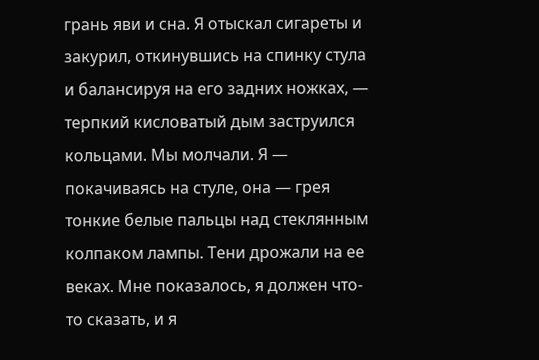грань яви и сна. Я отыскал сигареты и закурил, откинувшись на спинку стула и балансируя на его задних ножках, — терпкий кисловатый дым заструился кольцами. Мы молчали. Я — покачиваясь на стуле, она — грея тонкие белые пальцы над стеклянным колпаком лампы. Тени дрожали на ее веках. Мне показалось, я должен что-то сказать, и я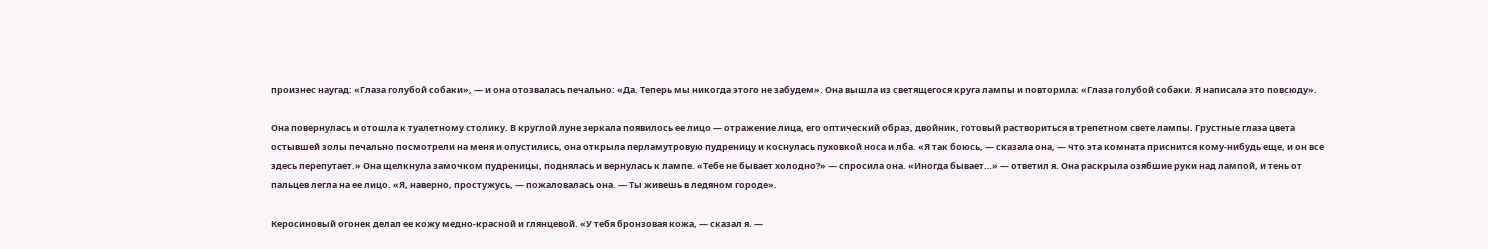произнес наугад: «Глаза голубой собаки», — и она отозвалась печально: «Да. Теперь мы никогда этого не забудем». Она вышла из светящегося круга лампы и повторила: «Глаза голубой собаки. Я написала это повсюду».

Она повернулась и отошла к туалетному столику. В круглой луне зеркала появилось ее лицо — отражение лица, его оптический образ, двойник, готовый раствориться в трепетном свете лампы. Грустные глаза цвета остывшей золы печально посмотрели на меня и опустились, она открыла перламутровую пудреницу и коснулась пуховкой носа и лба. «Я так боюсь, — сказала она, — что эта комната приснится кому-нибудь еще, и он все здесь перепутает.» Она щелкнула замочком пудреницы, поднялась и вернулась к лампе. «Тебе не бывает холодно?» — спросила она. «Иногда бывает…» — ответил я. Она раскрыла озябшие руки над лампой, и тень от пальцев легла на ее лицо. «Я, наверно, простужусь, — пожаловалась она. — Ты живешь в ледяном городе».

Керосиновый огонек делал ее кожу медно-красной и глянцевой. «У тебя бронзовая кожа, — сказал я. —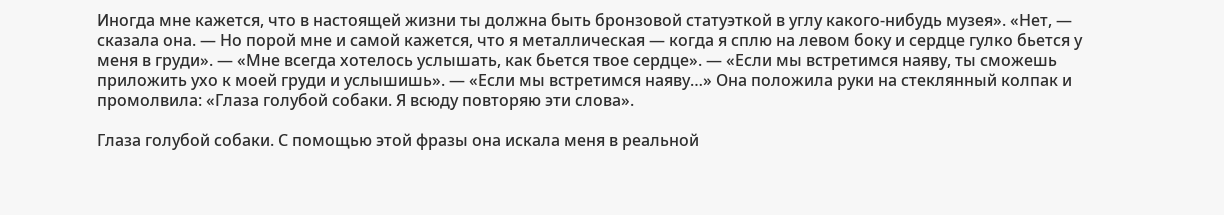Иногда мне кажется, что в настоящей жизни ты должна быть бронзовой статуэткой в углу какого-нибудь музея». «Нет, — сказала она. — Но порой мне и самой кажется, что я металлическая — когда я сплю на левом боку и сердце гулко бьется у меня в груди». — «Мне всегда хотелось услышать, как бьется твое сердце». — «Если мы встретимся наяву, ты сможешь приложить ухо к моей груди и услышишь». — «Если мы встретимся наяву…» Она положила руки на стеклянный колпак и промолвила: «Глаза голубой собаки. Я всюду повторяю эти слова».

Глаза голубой собаки. С помощью этой фразы она искала меня в реальной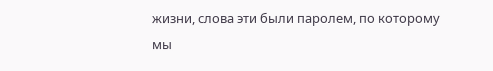жизни, слова эти были паролем, по которому мы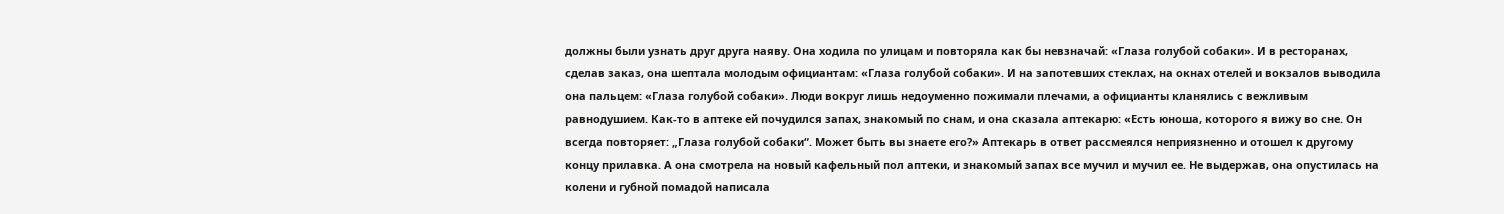должны были узнать друг друга наяву. Она ходила по улицам и повторяла как бы невзначай: «Глаза голубой собаки». И в ресторанах, сделав заказ, она шептала молодым официантам: «Глаза голубой собаки». И на запотевших стеклах, на окнах отелей и вокзалов выводила она пальцем: «Глаза голубой собаки». Люди вокруг лишь недоуменно пожимали плечами, а официанты кланялись с вежливым равнодушием. Как-то в аптеке ей почудился запах, знакомый по снам, и она сказала аптекарю: «Есть юноша, которого я вижу во сне. Он всегда повторяет: „Глаза голубой собаки“. Может быть вы знаете его?» Аптекарь в ответ рассмеялся неприязненно и отошел к другому концу прилавка. А она смотрела на новый кафельный пол аптеки, и знакомый запах все мучил и мучил ее. Не выдержав, она опустилась на колени и губной помадой написала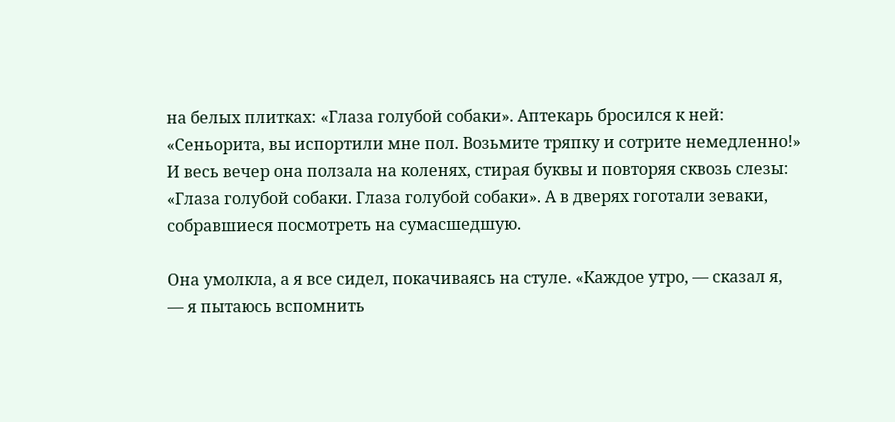на белых плитках: «Глаза голубой собаки». Аптекарь бросился к ней: «Сеньорита, вы испортили мне пол. Возьмите тряпку и сотрите немедленно!» И весь вечер она ползала на коленях, стирая буквы и повторяя сквозь слезы: «Глаза голубой собаки. Глаза голубой собаки». А в дверях гоготали зеваки, собравшиеся посмотреть на сумасшедшую.

Она умолкла, а я все сидел, покачиваясь на стуле. «Каждое утро, — сказал я, — я пытаюсь вспомнить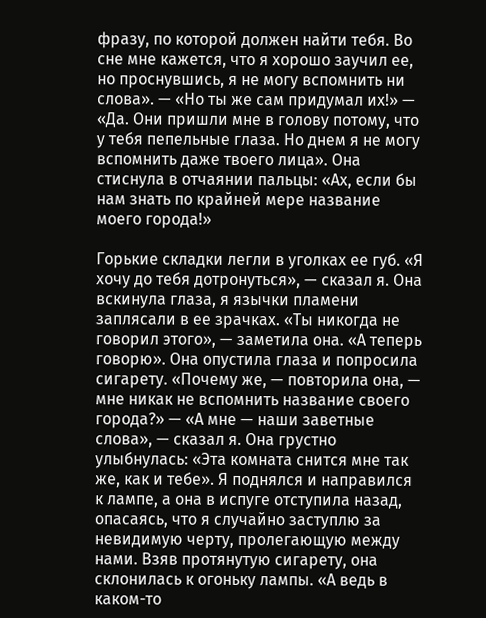фразу, по которой должен найти тебя. Во сне мне кажется, что я хорошо заучил ее, но проснувшись, я не могу вспомнить ни слова». — «Но ты же сам придумал их!» — «Да. Они пришли мне в голову потому, что у тебя пепельные глаза. Но днем я не могу вспомнить даже твоего лица». Она стиснула в отчаянии пальцы: «Ах, если бы нам знать по крайней мере название моего города!»

Горькие складки легли в уголках ее губ. «Я хочу до тебя дотронуться», — сказал я. Она вскинула глаза, я язычки пламени заплясали в ее зрачках. «Ты никогда не говорил этого», — заметила она. «А теперь говорю». Она опустила глаза и попросила сигарету. «Почему же, — повторила она, — мне никак не вспомнить название своего города?» — «А мне — наши заветные слова», — сказал я. Она грустно улыбнулась: «Эта комната снится мне так же, как и тебе». Я поднялся и направился к лампе, а она в испуге отступила назад, опасаясь, что я случайно заступлю за невидимую черту, пролегающую между нами. Взяв протянутую сигарету, она склонилась к огоньку лампы. «А ведь в каком-то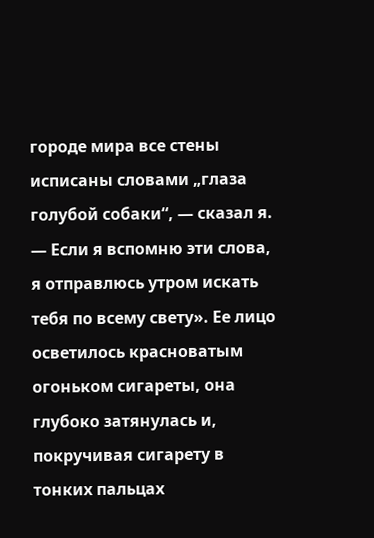городе мира все стены исписаны словами „глаза голубой собаки“, — сказал я. — Если я вспомню эти слова, я отправлюсь утром искать тебя по всему свету». Ее лицо осветилось красноватым огоньком сигареты, она глубоко затянулась и, покручивая сигарету в тонких пальцах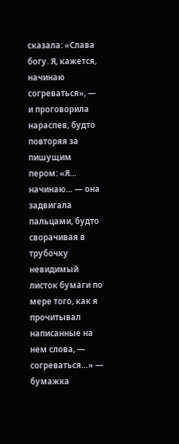сказала: «Слава богу. Я, кажется, начинаю согреваться», — и проговорила нараспев, будто повторяя за пишущим пером: «Я… начинаю… — она задвигала пальцами, будто сворачивая в трубочку невидимый листок бумаги по мере того, как я прочитывал написанные на нем слова, — согреваться…» — бумажка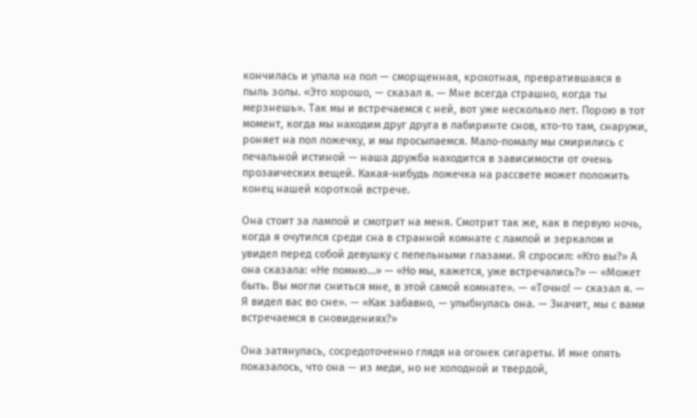кончилась и упала на пол — сморщенная, крохотная, превратившаяся в пыль золы. «Это хорошо, — сказал я. — Мне всегда страшно, когда ты мерзнешь». Так мы и встречаемся с ней, вот уже несколько лет. Порою в тот момент, когда мы находим друг друга в лабиринте снов, кто-то там, снаружи, роняет на пол ложечку, и мы просыпаемся. Мало-помалу мы смирились с печальной истиной — наша дружба находится в зависимости от очень прозаических вещей. Какая-нибудь ложечка на рассвете может положить конец нашей короткой встрече.

Она стоит за лампой и смотрит на меня. Смотрит так же, как в первую ночь, когда я очутился среди сна в странной комнате с лампой и зеркалом и увидел перед собой девушку с пепельными глазами. Я спросил: «Кто вы?» А она сказала: «Не помню…» — «Но мы, кажется, уже встречались?» — «Может быть. Вы могли сниться мне, в этой самой комнате». — «Точно! — сказал я. — Я видел вас во сне». — «Как забавно, — улыбнулась она. — Значит, мы с вами встречаемся в сновидениях?»

Она затянулась, сосредоточенно глядя на огонек сигареты. И мне опять показалось, что она — из меди, но не холодной и твердой,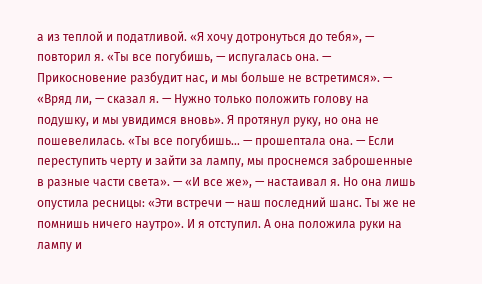а из теплой и податливой. «Я хочу дотронуться до тебя», — повторил я. «Ты все погубишь, — испугалась она. — Прикосновение разбудит нас, и мы больше не встретимся». — «Вряд ли, — сказал я. — Нужно только положить голову на подушку, и мы увидимся вновь». Я протянул руку, но она не пошевелилась. «Ты все погубишь… — прошептала она. — Если переступить черту и зайти за лампу, мы проснемся заброшенные в разные части света». — «И все же», — настаивал я. Но она лишь опустила ресницы: «Эти встречи — наш последний шанс. Ты же не помнишь ничего наутро». И я отступил. А она положила руки на лампу и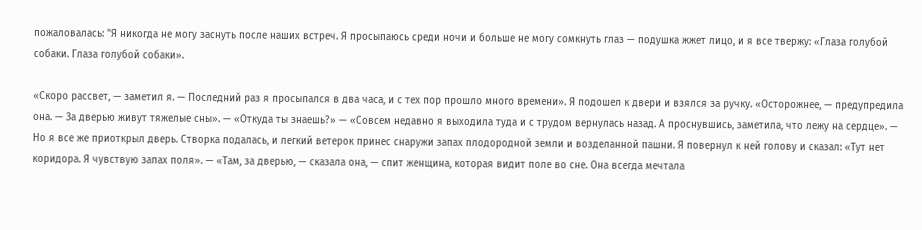пожаловалась: "Я никогда не могу заснуть после наших встреч. Я просыпаюсь среди ночи и больше не могу сомкнуть глаз — подушка жжет лицо, и я все твержу: «Глаза голубой собаки. Глаза голубой собаки».

«Скоро рассвет, — заметил я. — Последний раз я просыпался в два часа, и с тех пор прошло много времени». Я подошел к двери и взялся за ручку. «Осторожнее, — предупредила она. — За дверью живут тяжелые сны». — «Откуда ты знаешь?» — «Совсем недавно я выходила туда и с трудом вернулась назад. А проснувшись, заметила, что лежу на сердце». — Но я все же приоткрыл дверь. Створка подалась, и легкий ветерок принес снаружи запах плодородной земли и возделанной пашни. Я повернул к ней голову и сказал: «Тут нет коридора. Я чувствую запах поля». — «Там, за дверью, — сказала она, — спит женщина, которая видит поле во сне. Она всегда мечтала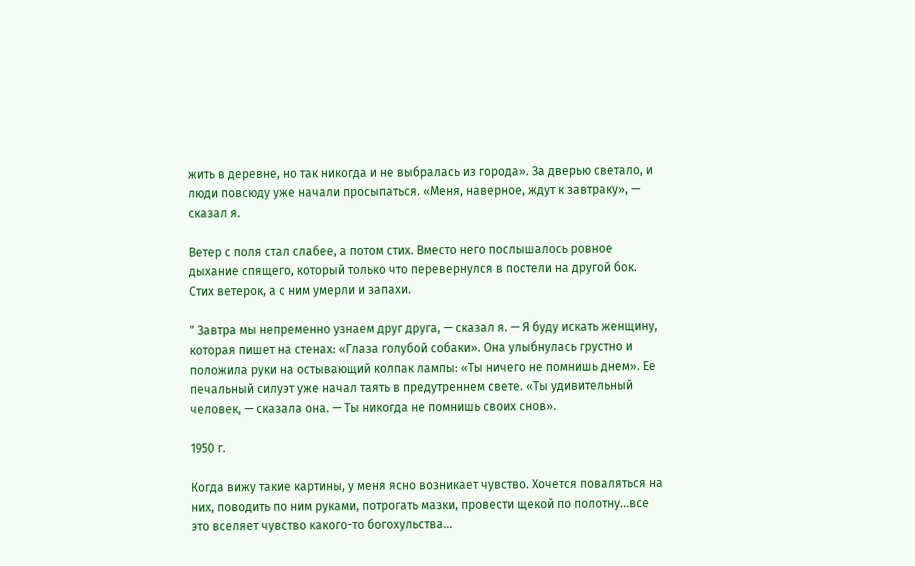жить в деревне, но так никогда и не выбралась из города». За дверью светало, и люди повсюду уже начали просыпаться. «Меня, наверное, ждут к завтраку», — сказал я.

Ветер с поля стал слабее, а потом стих. Вместо него послышалось ровное дыхание спящего, который только что перевернулся в постели на другой бок. Стих ветерок, а с ним умерли и запахи.

" Завтра мы непременно узнаем друг друга, — сказал я. — Я буду искать женщину, которая пишет на стенах: «Глаза голубой собаки». Она улыбнулась грустно и положила руки на остывающий колпак лампы: «Ты ничего не помнишь днем». Ее печальный силуэт уже начал таять в предутреннем свете. «Ты удивительный человек, — сказала она. — Ты никогда не помнишь своих снов».

1950 г.

Когда вижу такие картины, у меня ясно возникает чувство. Хочется поваляться на них, поводить по ним руками, потрогать мазки, провести щекой по полотну…все это вселяет чувство какого-то богохульства…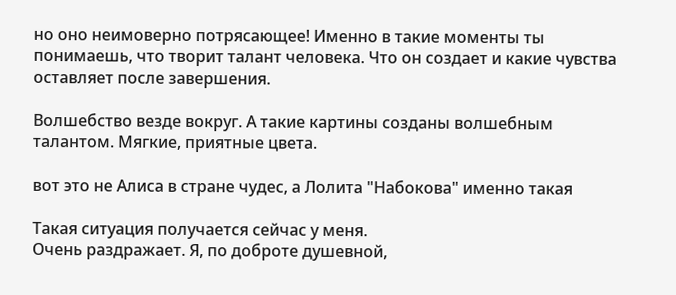но оно неимоверно потрясающее! Именно в такие моменты ты понимаешь, что творит талант человека. Что он создает и какие чувства оставляет после завершения.

Волшебство везде вокруг. А такие картины созданы волшебным талантом. Мягкие, приятные цвета.

вот это не Алиса в стране чудес, а Лолита "Набокова" именно такая

Такая ситуация получается сейчас у меня.
Очень раздражает. Я, по доброте душевной,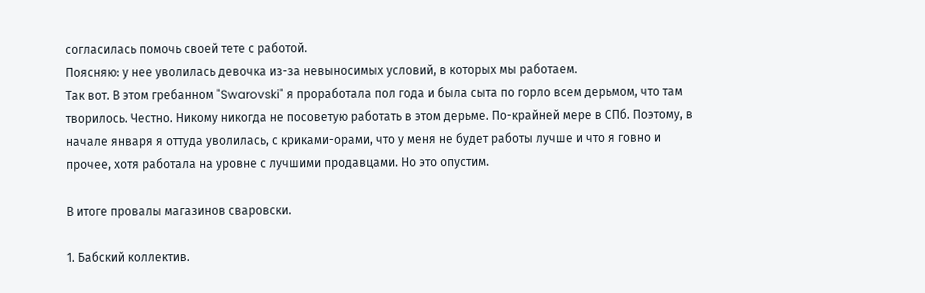согласилась помочь своей тете с работой.
Поясняю: у нее уволилась девочка из-за невыносимых условий, в которых мы работаем.
Так вот. В этом гребанном "Swarovski" я проработала пол года и была сыта по горло всем дерьмом, что там творилось. Честно. Никому никогда не посоветую работать в этом дерьме. По-крайней мере в СПб. Поэтому, в начале января я оттуда уволилась, с криками-орами, что у меня не будет работы лучше и что я говно и прочее, хотя работала на уровне с лучшими продавцами. Но это опустим.

В итоге провалы магазинов сваровски.

1. Бабский коллектив.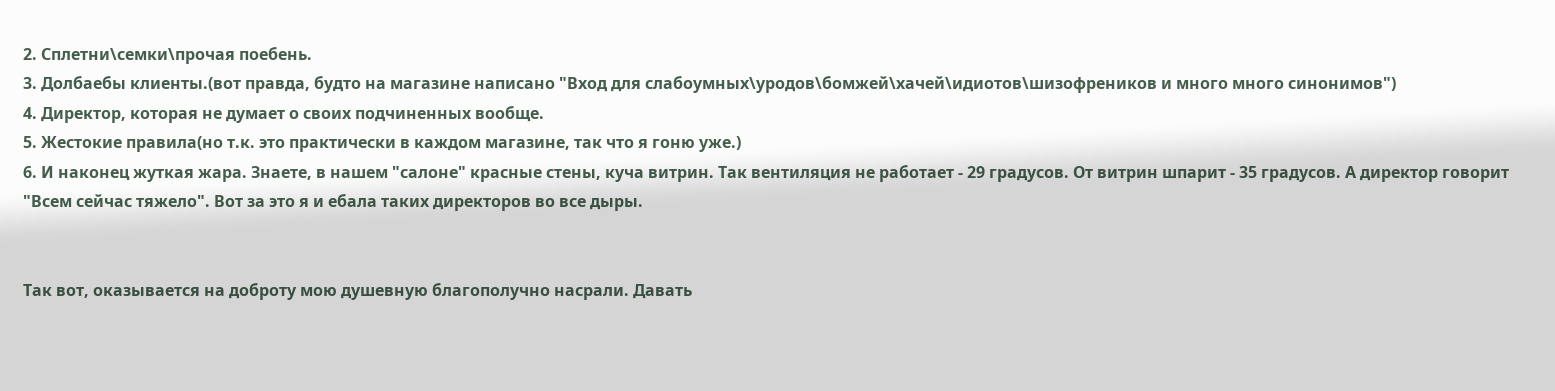2. Сплетни\семки\прочая поебень.
3. Долбаебы клиенты.(вот правда, будто на магазине написано "Вход для слабоумных\уродов\бомжей\хачей\идиотов\шизофреников и много много синонимов")
4. Директор, которая не думает о своих подчиненных вообще.
5. Жестокие правила(но т.к. это практически в каждом магазине, так что я гоню уже.)
6. И наконец жуткая жара. Знаете, в нашем "салоне" красные стены, куча витрин. Так вентиляция не работает - 29 градусов. От витрин шпарит - 35 градусов. А директор говорит "Всем сейчас тяжело". Вот за это я и ебала таких директоров во все дыры.


Так вот, оказывается на доброту мою душевную благополучно насрали. Давать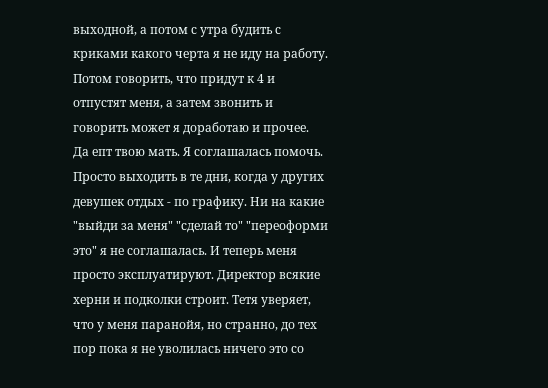выходной, а потом с утра будить с криками какого черта я не иду на работу. Потом говорить, что придут к 4 и отпустят меня, а затем звонить и говорить может я доработаю и прочее.
Да епт твою мать. Я соглашалась помочь. Просто выходить в те дни, когда у других девушек отдых - по графику. Ни на какие "выйди за меня" "сделай то" "переоформи это" я не соглашалась. И теперь меня просто эксплуатируют. Директор всякие херни и подколки строит. Тетя уверяет, что у меня паранойя, но странно, до тех пор пока я не уволилась ничего это со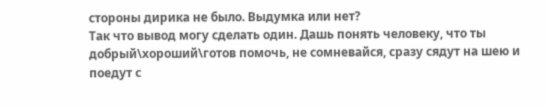стороны дирика не было. Выдумка или нет?
Так что вывод могу сделать один. Дашь понять человеку, что ты добрый\хороший\готов помочь, не сомневайся, сразу сядут на шею и поедут с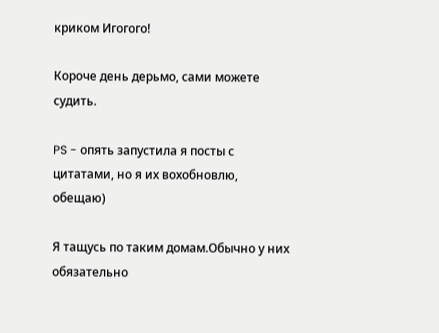криком Игогого!

Короче день дерьмо, сами можете судить.

PS - опять запустила я посты с цитатами, но я их вохобновлю, обещаю)

Я тащусь по таким домам.Обычно у них обязательно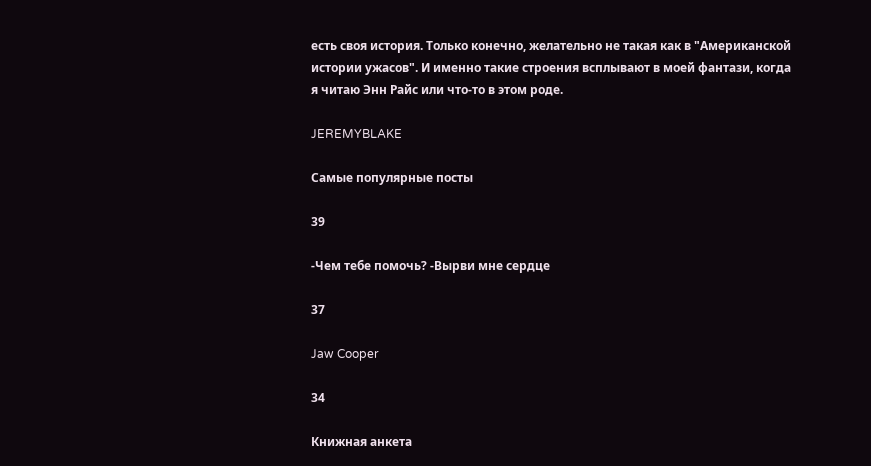есть своя история. Только конечно, желательно не такая как в "Американской истории ужасов". И именно такие строения всплывают в моей фантази, когда я читаю Энн Райс или что-то в этом роде.

JEREMYBLAKE

Самые популярные посты

39

-Чем тебе помочь? -Вырви мне сердце

37

Jaw Cooper

34

Книжная анкета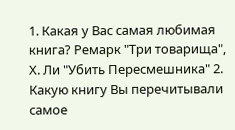1. Какая у Вас самая любимая книга? Ремарк "Три товарища", Х. Ли "Убить Пересмешника" 2. Какую книгу Вы перечитывали самое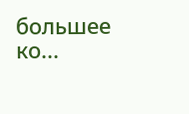большее ко...